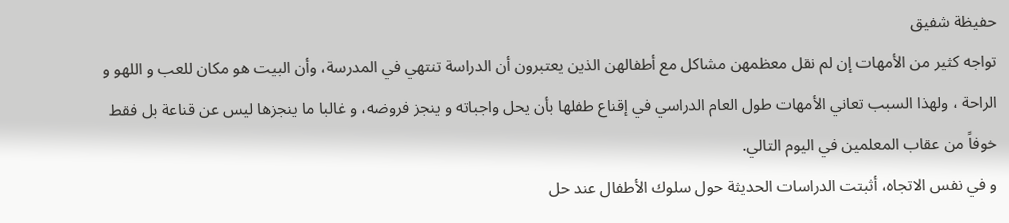حفيظة شفيق
تواجه كثير من الأمهات إن لم نقل معظمهن مشاكل مع أطفالهن الذين يعتبرون أن الدراسة تنتهي في المدرسة، وأن البيت هو مكان للعب و اللهو و الراحة ، ولهذا السبب تعاني الأمهات طول العام الدراسي في إقناع طفلها بأن يحل واجباته و ينجز فروضه، و غالبا ما ينجزها ليس عن قناعة بل فقط خوفاً من عقاب المعلمين في اليوم التالي.
و في نفس الاتجاه، أثبتت الدراسات الحديثة حول سلوك الأطفال عند حل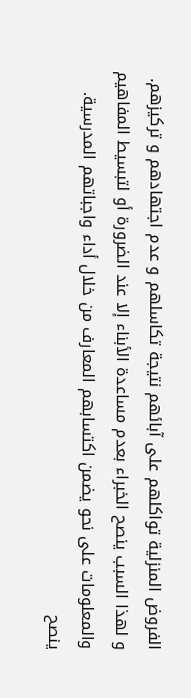الفروض المنزلية تواكلهم على آبائهم نتيجة تكاسلهم و عدم اجتهادهم و تركيزهم.
و لهذا السبب ينصح الخبراء بعدم مساعدة الأبناء إلا عند الضرورة أو لتبسيط المفاهيم والمعلومات على نحو يضمن اكتسابهم المعارف من خلال أداء واجباتهم المدرسية.
ينصح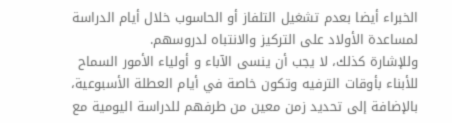الخبراء أيضا بعدم تشغيل التلفاز أو الحاسوب خلال أيام الدراسة لمساعدة الأولاد على التركيز والانتباه لدروسهم.
وللإشارة كذلك، لا يجب أن ينسى الآباء و أولياء الأمور السماح للأبناء بأوقات الترفيه وتكون خاصة في أيام العطلة الأسبوعية، بالإضافة إلى تحديد زمن معين من طرفهم للدراسة اليومية مع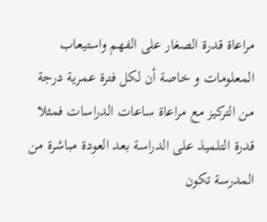مراعاة قدرة الصغار على الفهم واستيعاب المعلومات و خاصة أن لكل فترة عمرية درجة من التركيز مع مراعاة ساعات الدراسات فمثلا قدرة التلميذ على الدراسة بعد العودة مباشرة من المدرسة تكون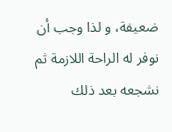ضعيفة، و لذا وجب أن نوفر له الراحة اللازمة ثم نشجعه بعد ذلك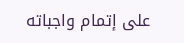على إتمام واجباته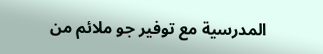المدرسية مع توفير جو ملائم من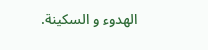الهدوء و السكينة.